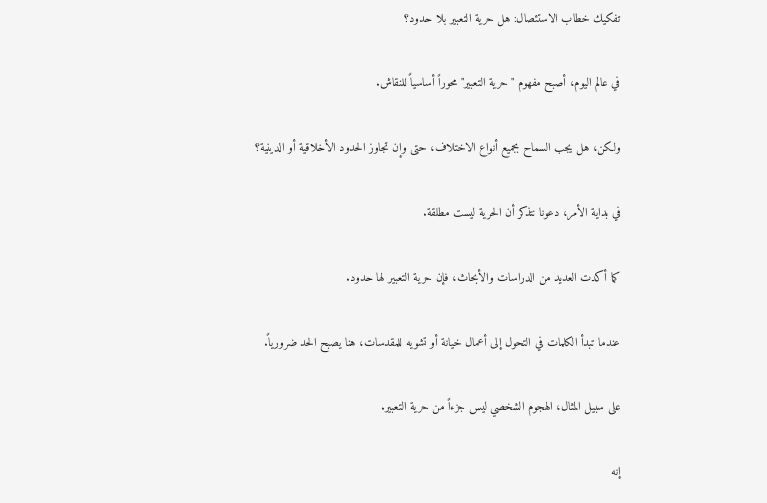تفكيك خطاب الاستئصال: هل حرية التعبير بلا حدود؟

في عالم اليوم، أصبح مفهوم "حرية التعبير" محوراً أساسياً للنقاش.

ولكن، هل يجب السماح بجميع أنواع الاختلاف، حتى وإن تجاوز الحدود الأخلاقية أو الدينية؟

في بداية الأمر، دعونا نتذكر أن الحرية ليست مطلقة.

كما أكدت العديد من الدراسات والأبحاث، فإن حرية التعبير لها حدود.

عندما تبدأ الكلمات في التحول إلى أعمال خيانة أو تشويه للمقدسات، هنا يصبح الحد ضرورياً.

على سبيل المثال، الهجوم الشخصي ليس جزءاً من حرية التعبير.

إنه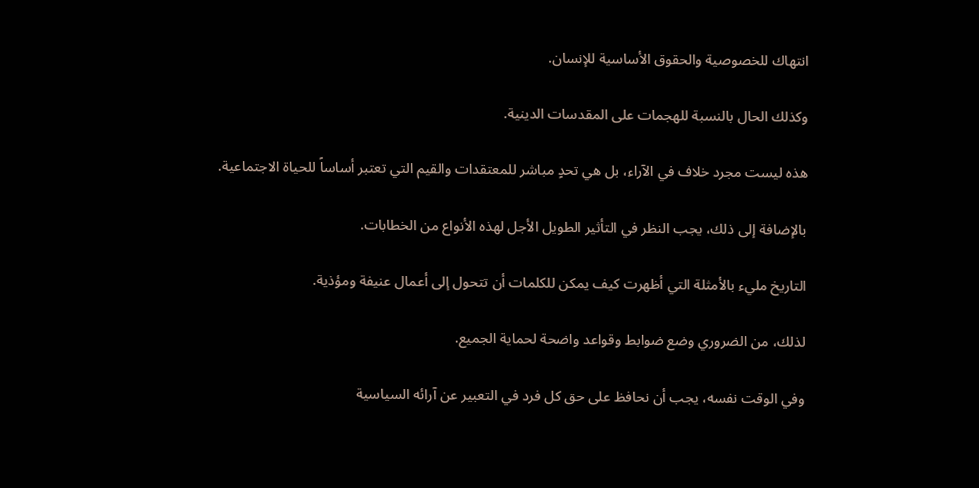انتهاك للخصوصية والحقوق الأساسية للإنسان.

وكذلك الحال بالنسبة للهجمات على المقدسات الدينية.

هذه ليست مجرد خلاف في الآراء، بل هي تحدٍ مباشر للمعتقدات والقيم التي تعتبر أساساً للحياة الاجتماعية.

بالإضافة إلى ذلك، يجب النظر في التأثير الطويل الأجل لهذه الأنواع من الخطابات.

التاريخ مليء بالأمثلة التي أظهرت كيف يمكن للكلمات أن تتحول إلى أعمال عنيفة ومؤذية.

لذلك، من الضروري وضع ضوابط وقواعد واضحة لحماية الجميع.

وفي الوقت نفسه، يجب أن نحافظ على حق كل فرد في التعبير عن آرائه السياسية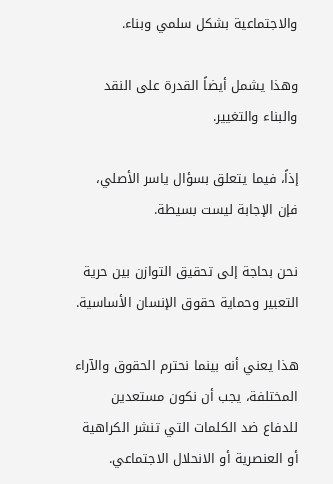والاجتماعية بشكل سلمي وبناء.

وهذا يشمل أيضاً القدرة على النقد والبناء والتغيير.

إذاً، فيما يتعلق بسؤال ياسر الأصلي، فإن الإجابة ليست بسيطة.

نحن بحاجة إلى تحقيق التوازن بين حرية التعبير وحماية حقوق الإنسان الأساسية.

هذا يعني أنه بينما نحترم الحقوق والآراء المختلفة، يجب أن نكون مستعدين للدفاع ضد الكلمات التي تنشر الكراهية أو العنصرية أو الانحلال الاجتماعي.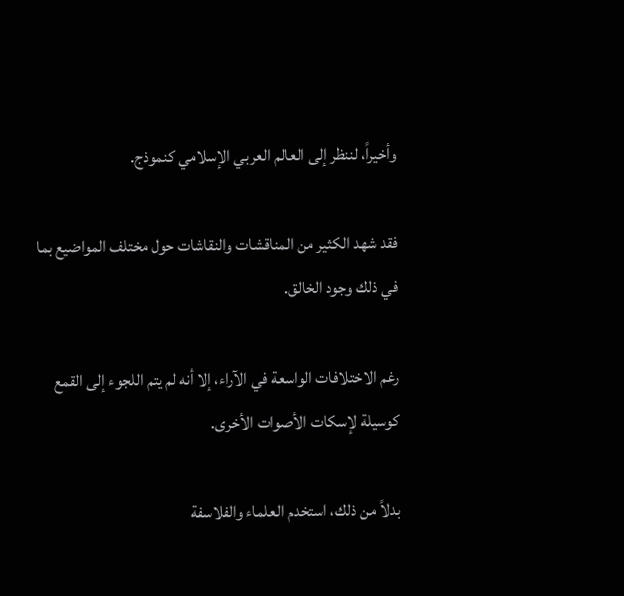وأخيراً، لننظر إلى العالم العربي الإسلامي كنموذج.

فقد شهد الكثير من المناقشات والنقاشات حول مختلف المواضيع بما في ذلك وجود الخالق.

رغم الاختلافات الواسعة في الآراء، إلا أنه لم يتم اللجوء إلى القمع كوسيلة لإسكات الأصوات الأخرى.

بدلاً من ذلك، استخدم العلماء والفلاسفة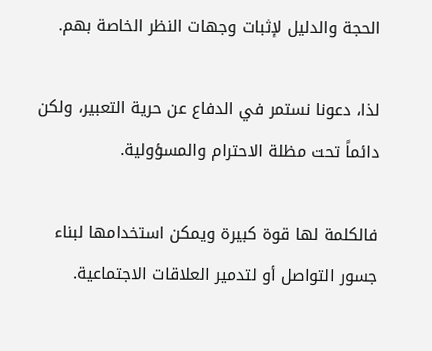الحجة والدليل لإثبات وجهات النظر الخاصة بهم.

لذا، دعونا نستمر في الدفاع عن حرية التعبير، ولكن دائماً تحت مظلة الاحترام والمسؤولية.

فالكلمة لها قوة كبيرة ويمكن استخدامها لبناء جسور التواصل أو لتدمير العلاقات الاجتماعية.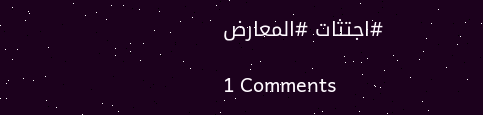#اجتثات #المعارض

1 Comments